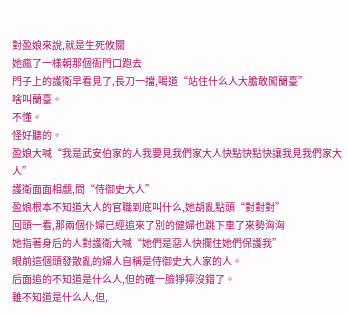對盈娘來說,就是生死攸關
她瘋了一樣朝那個衙門口跑去
門子上的護衛早看見了,長刀一擋,喝道“站住什么人大膽敢闖蘭臺”
啥叫蘭臺。
不懂。
怪好聽的。
盈娘大喊“我是武安伯家的人我要見我們家大人快點快點快讓我見我們家大人”
護衛面面相覷,問“侍御史大人”
盈娘根本不知道大人的官職到底叫什么,她胡亂點頭“對對對”
回頭一看,那兩個仆婦已經追來了別的健婦也跳下車了來勢洶洶
她指著身后的人對護衛大喊“她們是惡人快攔住她們保護我”
眼前這個頭發散亂的婦人自稱是侍御史大人家的人。
后面追的不知道是什么人,但的確一臉猙獰沒錯了。
雖不知道是什么人,但,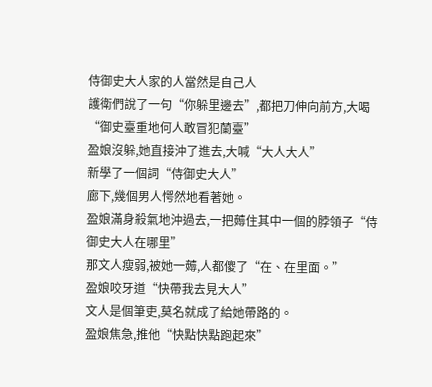侍御史大人家的人當然是自己人
護衛們說了一句“你躲里邊去”,都把刀伸向前方,大喝“御史臺重地何人敢冒犯蘭臺”
盈娘沒躲,她直接沖了進去,大喊“大人大人”
新學了一個詞“侍御史大人”
廊下,幾個男人愕然地看著她。
盈娘滿身殺氣地沖過去,一把薅住其中一個的脖領子“侍御史大人在哪里”
那文人瘦弱,被她一薅,人都傻了“在、在里面。”
盈娘咬牙道“快帶我去見大人”
文人是個筆吏,莫名就成了給她帶路的。
盈娘焦急,推他“快點快點跑起來”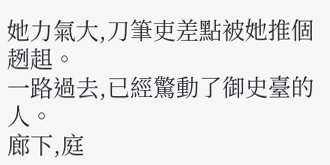她力氣大,刀筆吏差點被她推個趔趄。
一路過去,已經驚動了御史臺的人。
廊下,庭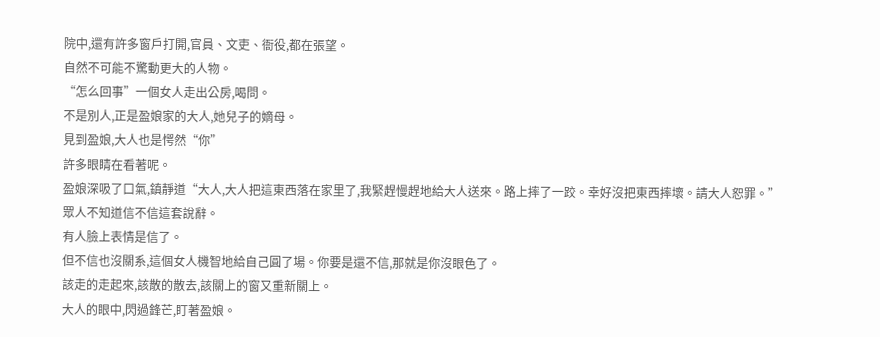院中,還有許多窗戶打開,官員、文吏、衙役,都在張望。
自然不可能不驚動更大的人物。
“怎么回事”一個女人走出公房,喝問。
不是別人,正是盈娘家的大人,她兒子的嫡母。
見到盈娘,大人也是愕然“你”
許多眼睛在看著呢。
盈娘深吸了口氣,鎮靜道“大人,大人把這東西落在家里了,我緊趕慢趕地給大人送來。路上摔了一跤。幸好沒把東西摔壞。請大人恕罪。”
眾人不知道信不信這套說辭。
有人臉上表情是信了。
但不信也沒關系,這個女人機智地給自己圓了場。你要是還不信,那就是你沒眼色了。
該走的走起來,該散的散去,該關上的窗又重新關上。
大人的眼中,閃過鋒芒,盯著盈娘。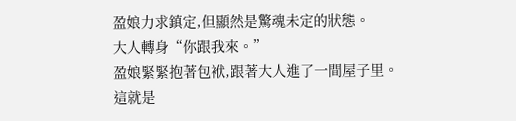盈娘力求鎮定,但顯然是驚魂未定的狀態。
大人轉身“你跟我來。”
盈娘緊緊抱著包袱,跟著大人進了一間屋子里。
這就是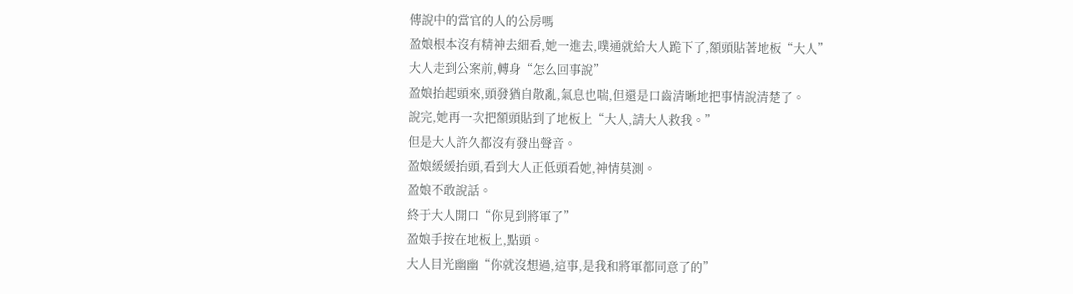傳說中的當官的人的公房嗎
盈娘根本沒有精神去細看,她一進去,噗通就給大人跪下了,額頭貼著地板“大人”
大人走到公案前,轉身“怎么回事說”
盈娘抬起頭來,頭發猶自散亂,氣息也喘,但還是口齒清晰地把事情說清楚了。
說完,她再一次把額頭貼到了地板上“大人,請大人救我。”
但是大人許久都沒有發出聲音。
盈娘緩緩抬頭,看到大人正低頭看她,神情莫測。
盈娘不敢說話。
終于大人開口“你見到將軍了”
盈娘手按在地板上,點頭。
大人目光幽幽“你就沒想過,這事,是我和將軍都同意了的”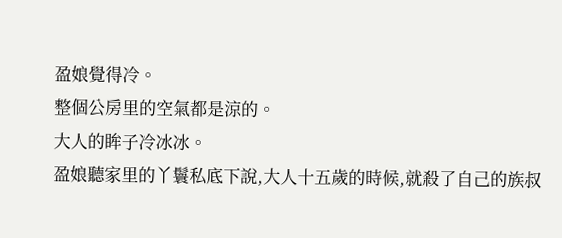盈娘覺得冷。
整個公房里的空氣都是涼的。
大人的眸子冷冰冰。
盈娘聽家里的丫鬟私底下說,大人十五歲的時候,就殺了自己的族叔